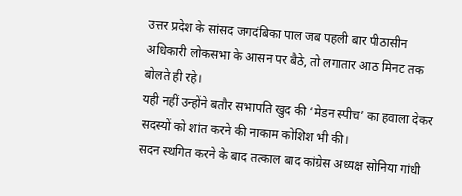उत्तर प्रदेश के सांसद जगदंबिका पाल जब पहली बार पीठासीन अधिकारी लोकसभा के आसन पर बैठे, तो लगातार आठ मिनट तक बोलते ही रहे।
यही नहीं उन्होंने बतौर सभापति खुद की ‘मेडन स्पीच’ का हवाला देकर सदस्यों को शांत करने की नाकाम कोशिश भी की।
सदन स्थगित करने के बाद तत्काल बाद कांग्रेस अध्यक्ष सोनिया गांधी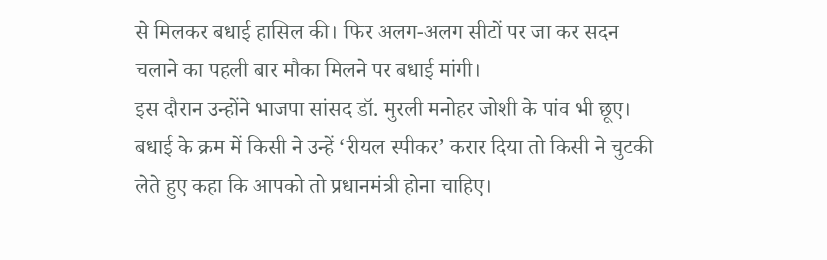से मिलकर बधाई हासिल की। फिर अलग-अलग सीटों पर जा कर सदन चलाने का पहली बार मौका मिलने पर बधाई मांगी।
इस दौरान उन्होंने भाजपा सांसद डॉ. मुरली मनोहर जोशी के पांव भी छूए। बधाई के क्रम में किसी ने उन्हें ‘रीयल स्पीकर’ करार दिया तो किसी ने चुटकी लेते हुए कहा कि आपको तो प्रधानमंत्री होना चाहिए।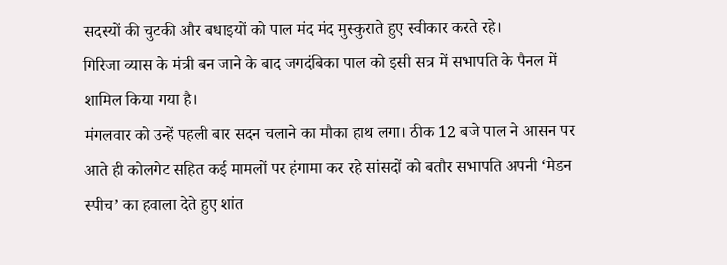सदस्यों की चुटकी और बधाइयों को पाल मंद मंद मुस्कुराते हुए स्वीकार करते रहे।
गिरिजा व्यास के मंत्री बन जाने के बाद जगदंबिका पाल को इसी सत्र में सभापति के पैनल में शामिल किया गया है।
मंगलवार को उन्हें पहली बार सदन चलाने का मौका हाथ लगा। ठीक 12 बजे पाल ने आसन पर आते ही कोलगेट सहित कई मामलों पर हंगामा कर रहे सांसदों को बतौर सभापति अपनी ‘मेडन स्पीच’ का हवाला देते हुए शांत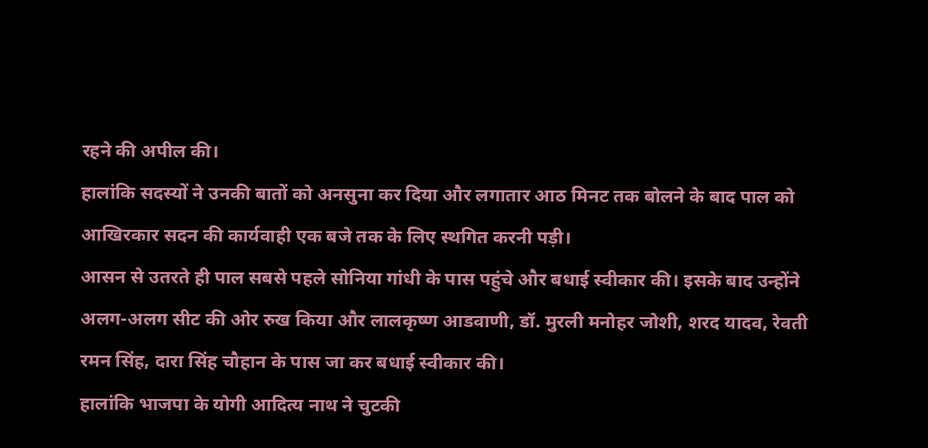रहने की अपील की।
हालांकि सदस्यों ने उनकी बातों को अनसुना कर दिया और लगातार आठ मिनट तक बोलने के बाद पाल को आखिरकार सदन की कार्यवाही एक बजे तक के लिए स्थगित करनी पड़ी।
आसन से उतरते ही पाल सबसे पहले सोनिया गांधी के पास पहुंचे और बधाई स्वीकार की। इसके बाद उन्होंने अलग-अलग सीट की ओर रुख किया और लालकृष्ण आडवाणी, डॉ. मुरली मनोहर जोशी, शरद यादव, रेवती रमन सिंह, दारा सिंह चौहान के पास जा कर बधाई स्वीकार की।
हालांकि भाजपा के योगी आदित्य नाथ ने चुटकी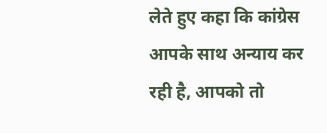लेते हुए कहा कि कांग्रेस आपके साथ अन्याय कर रही है, आपको तो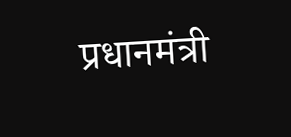प्रधानमंत्री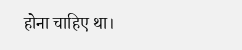होना चाहिए था।